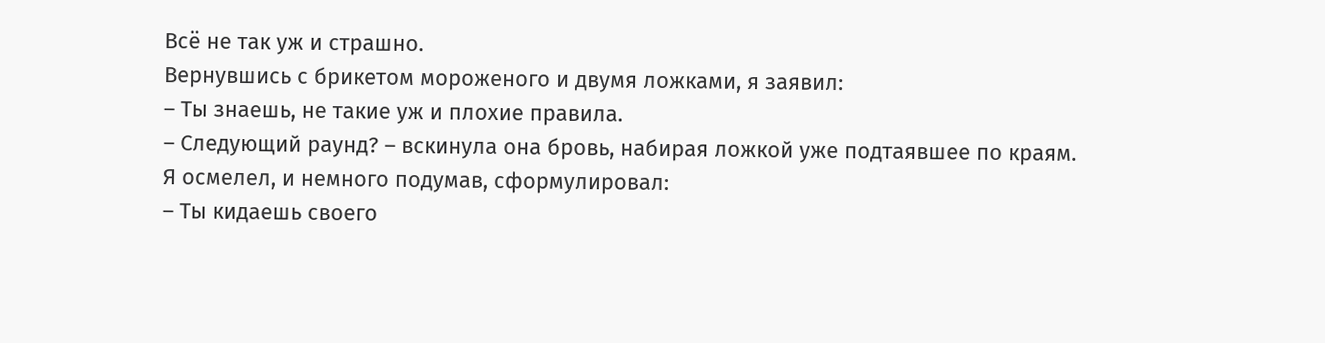Всё не так уж и страшно.
Вернувшись с брикетом мороженого и двумя ложками, я заявил:
– Ты знаешь, не такие уж и плохие правила.
– Следующий раунд? – вскинула она бровь, набирая ложкой уже подтаявшее по краям.
Я осмелел, и немного подумав, сформулировал:
– Ты кидаешь своего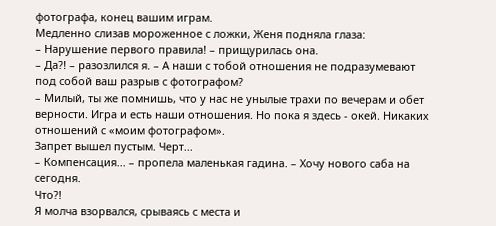фотографа, конец вашим играм.
Медленно слизав мороженное с ложки, Женя подняла глаза:
– Нарушение первого правила! – прищурилась она.
– Да?! – разозлился я. – А наши с тобой отношения не подразумевают под собой ваш разрыв с фотографом?
– Милый, ты же помнишь, что у нас не унылые трахи по вечерам и обет верности. Игра и есть наши отношения. Но пока я здесь - окей. Никаких отношений с «моим фотографом».
Запрет вышел пустым. Черт...
– Компенсация... – пропела маленькая гадина. – Хочу нового саба на сегодня.
Что?!
Я молча взорвался, срываясь с места и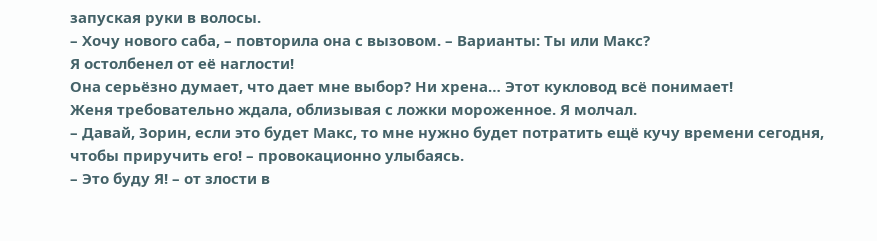запуская руки в волосы.
– Хочу нового саба, – повторила она с вызовом. – Варианты: Ты или Макс?
Я остолбенел от её наглости!
Она серьёзно думает, что дает мне выбор? Ни хрена… Этот кукловод всё понимает!
Женя требовательно ждала, облизывая с ложки мороженное. Я молчал.
– Давай, Зорин, если это будет Макс, то мне нужно будет потратить ещё кучу времени сегодня, чтобы приручить его! – провокационно улыбаясь.
– Это буду Я! – от злости в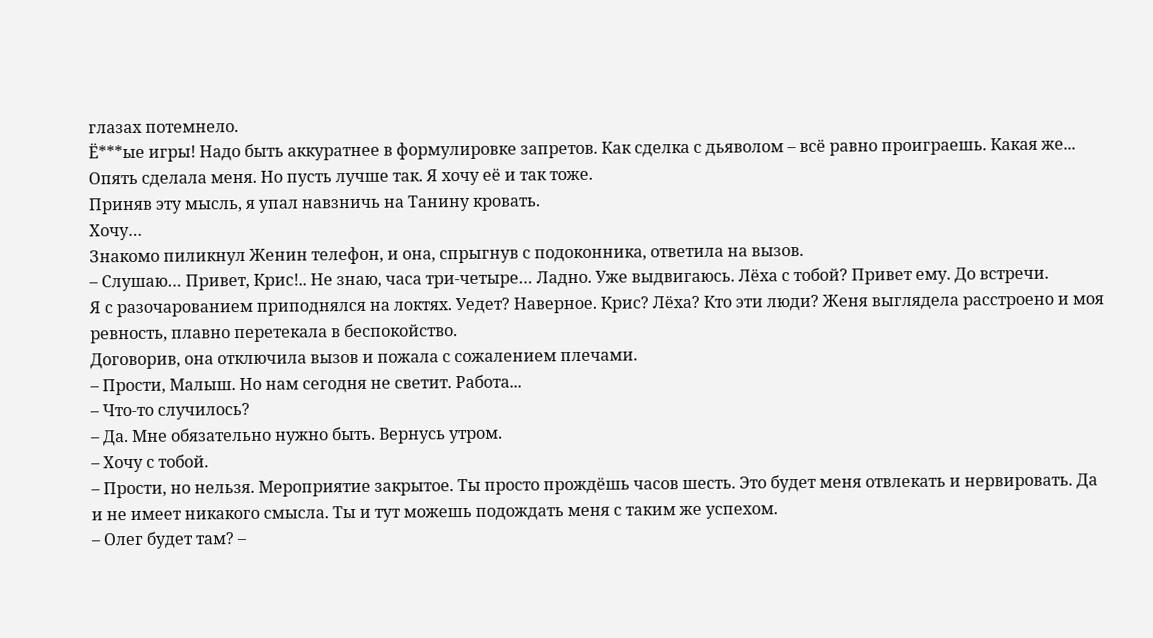глазах потемнело.
Ё***ые игры! Надо быть аккуратнее в формулировке запретов. Как сделка с дьяволом – всё равно проиграешь. Какая же... Опять сделала меня. Но пусть лучше так. Я хочу её и так тоже.
Приняв эту мысль, я упал навзничь на Танину кровать.
Хочу…
Знакомо пиликнул Женин телефон, и она, спрыгнув с подоконника, ответила на вызов.
– Слушаю… Привет, Крис!.. Не знаю, часа три-четыре… Ладно. Уже выдвигаюсь. Лёха с тобой? Привет ему. До встречи.
Я с разочарованием приподнялся на локтях. Уедет? Наверное. Крис? Лёха? Кто эти люди? Женя выглядела расстроено и моя ревность, плавно перетекала в беспокойство.
Договорив, она отключила вызов и пожала с сожалением плечами.
– Прости, Малыш. Но нам сегодня не светит. Работа...
– Что-то случилось?
– Да. Мне обязательно нужно быть. Вернусь утром.
– Хочу с тобой.
– Прости, но нельзя. Мероприятие закрытое. Ты просто прождёшь часов шесть. Это будет меня отвлекать и нервировать. Да и не имеет никакого смысла. Ты и тут можешь подождать меня с таким же успехом.
– Олег будет там? –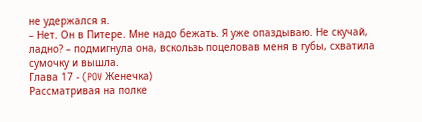не удержался я.
– Нет. Он в Питере. Мне надо бежать. Я уже опаздываю. Не скучай, ладно? – подмигнула она, вскользь поцеловав меня в губы, схватила сумочку и вышла.
Глава 17 - (POV Женечка)
Рассматривая на полке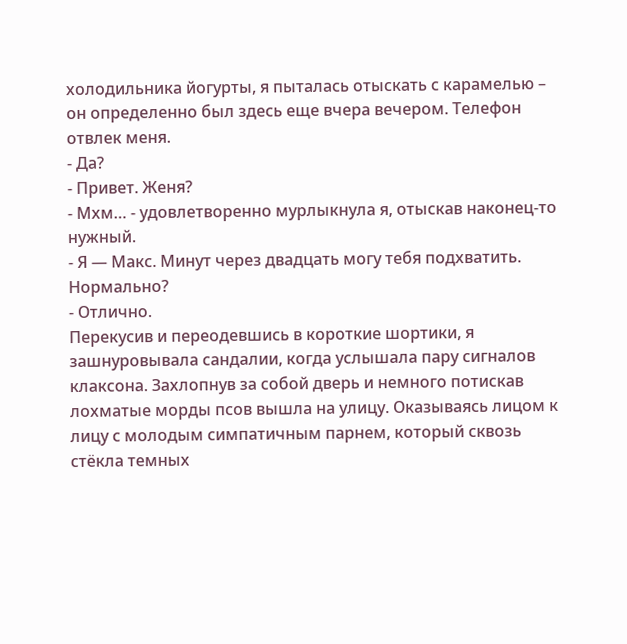холодильника йогурты, я пыталась отыскать с карамелью – он определенно был здесь еще вчера вечером. Телефон отвлек меня.
- Да?
- Привет. Женя?
- Мхм… - удовлетворенно мурлыкнула я, отыскав наконец-то нужный.
- Я — Макс. Минут через двадцать могу тебя подхватить. Нормально?
- Отлично.
Перекусив и переодевшись в короткие шортики, я зашнуровывала сандалии, когда услышала пару сигналов клаксона. Захлопнув за собой дверь и немного потискав лохматые морды псов вышла на улицу. Оказываясь лицом к лицу с молодым симпатичным парнем, который сквозь стёкла темных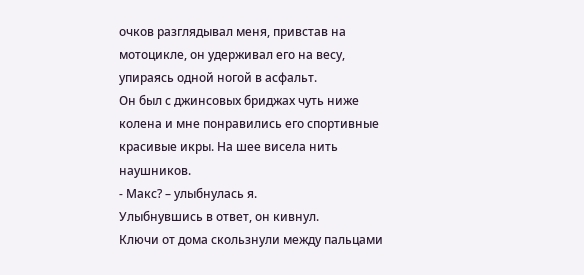очков разглядывал меня, привстав на мотоцикле, он удерживал его на весу, упираясь одной ногой в асфальт.
Он был с джинсовых бриджах чуть ниже колена и мне понравились его спортивные красивые икры. На шее висела нить наушников.
- Макс? – улыбнулась я.
Улыбнувшись в ответ, он кивнул.
Ключи от дома скользнули между пальцами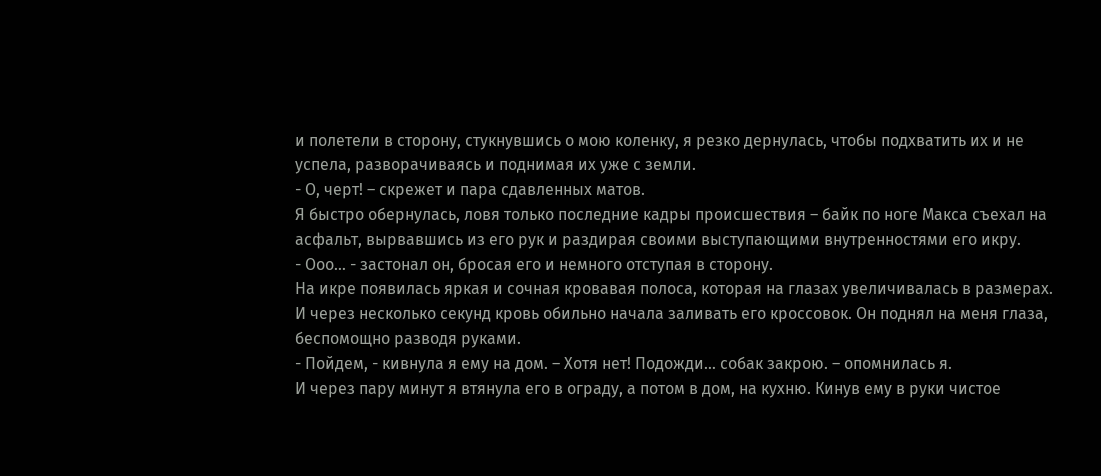и полетели в сторону, стукнувшись о мою коленку, я резко дернулась, чтобы подхватить их и не успела, разворачиваясь и поднимая их уже с земли.
- О, черт! – скрежет и пара сдавленных матов.
Я быстро обернулась, ловя только последние кадры происшествия – байк по ноге Макса съехал на асфальт, вырвавшись из его рук и раздирая своими выступающими внутренностями его икру.
- Ооо… - застонал он, бросая его и немного отступая в сторону.
На икре появилась яркая и сочная кровавая полоса, которая на глазах увеличивалась в размерах. И через несколько секунд кровь обильно начала заливать его кроссовок. Он поднял на меня глаза, беспомощно разводя руками.
- Пойдем, - кивнула я ему на дом. – Хотя нет! Подожди… собак закрою. – опомнилась я.
И через пару минут я втянула его в ограду, а потом в дом, на кухню. Кинув ему в руки чистое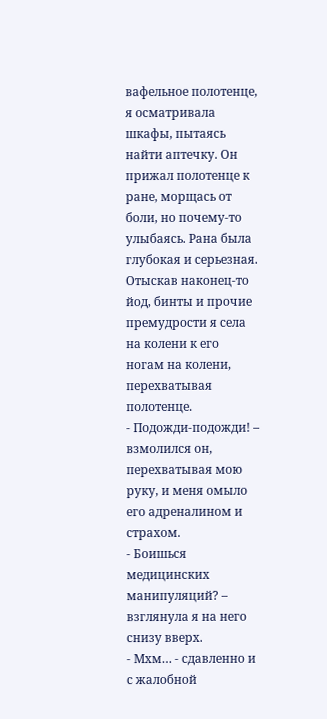вафельное полотенце, я осматривала шкафы, пытаясь найти аптечку. Он прижал полотенце к ране, морщась от боли, но почему-то улыбаясь. Рана была глубокая и серьезная.
Отыскав наконец-то йод, бинты и прочие премудрости я села на колени к его ногам на колени, перехватывая полотенце.
- Подожди-подожди! – взмолился он, перехватывая мою руку, и меня омыло его адреналином и страхом.
- Боишься медицинских манипуляций? – взглянула я на него снизу вверх.
- Мхм… - сдавленно и с жалобной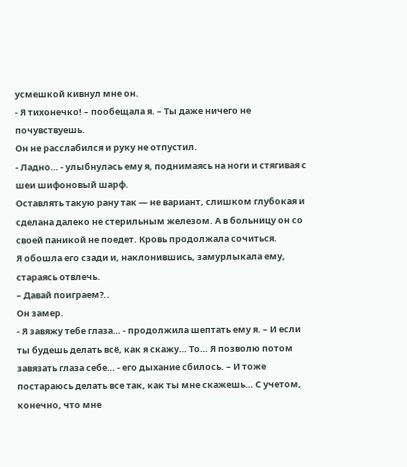усмешкой кивнул мне он.
- Я тихонечко! – пообещала я. – Ты даже ничего не почувствуешь.
Он не расслабился и руку не отпустил.
- Ладно… - улыбнулась ему я, поднимаясь на ноги и стягивая с шеи шифоновый шарф.
Оставлять такую рану так — не вариант, слишком глубокая и сделана далеко не стерильным железом. А в больницу он со своей паникой не поедет. Кровь продолжала сочиться.
Я обошла его сзади и, наклонившись, замурлыкала ему, стараясь отвлечь.
– Давай поиграем?..
Он замер.
- Я завяжу тебе глаза… - продолжила шептать ему я. – И если ты будешь делать всё, как я скажу… То… Я позволю потом завязать глаза себе… - его дыхание сбилось. – И тоже постараюсь делать все так, как ты мне скажешь… С учетом, конечно, что мне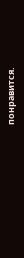понравится.